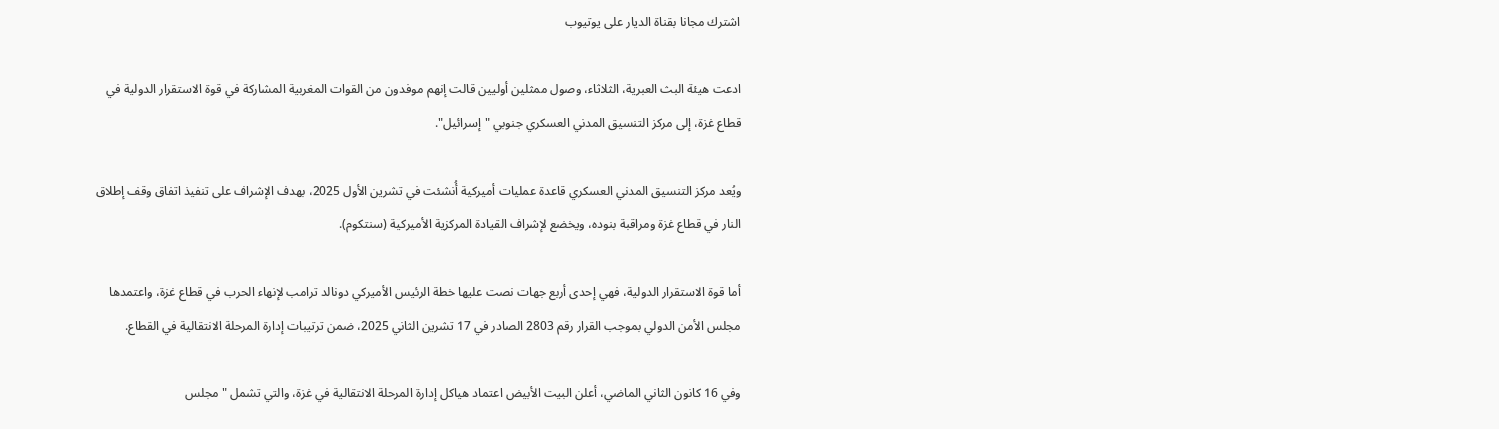اشترك مجانا بقناة الديار على يوتيوب

ادعت هيئة البث العبرية، الثلاثاء، وصول ممثلين أوليين قالت إنهم موفدون من القوات المغربية المشاركة في قوة الاستقرار الدولية في قطاع غزة، إلى مركز التنسيق المدني العسكري جنوبي "إسرائيل".

ويُعد مركز التنسيق المدني العسكري قاعدة عمليات أميركية أُنشئت في تشرين الأول 2025، بهدف الإشراف على تنفيذ اتفاق وقف إطلاق النار في قطاع غزة ومراقبة بنوده، ويخضع لإشراف القيادة المركزية الأميركية (سنتكوم).

أما قوة الاستقرار الدولية، فهي إحدى أربع جهات نصت عليها خطة الرئيس الأميركي دونالد ترامب لإنهاء الحرب في قطاع غزة، واعتمدها مجلس الأمن الدولي بموجب القرار رقم 2803 الصادر في 17 تشرين الثاني 2025، ضمن ترتيبات إدارة المرحلة الانتقالية في القطاع.

وفي 16 كانون الثاني الماضي، أعلن البيت الأبيض اعتماد هياكل إدارة المرحلة الانتقالية في غزة، والتي تشمل "مجلس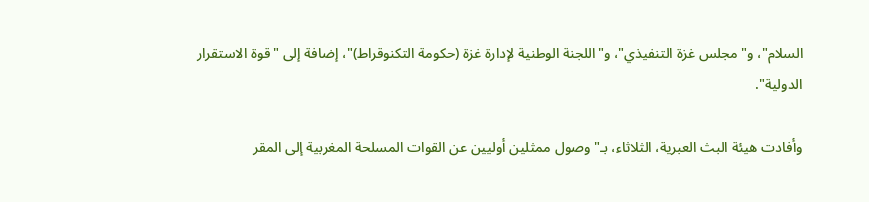السلام"، و"مجلس غزة التنفيذي"، و"اللجنة الوطنية لإدارة غزة (حكومة التكنوقراط)"، إضافة إلى "قوة الاستقرار الدولية".

وأفادت هيئة البث العبرية، الثلاثاء، بـ"وصول ممثلين أوليين عن القوات المسلحة المغربية إلى المقر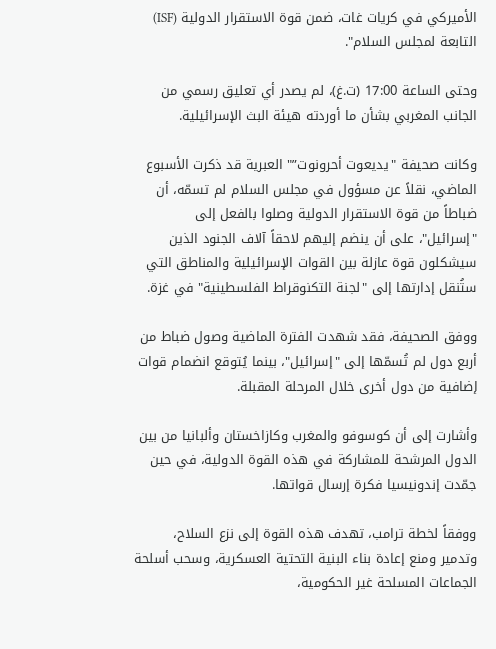الأميركي في كريات غات، ضمن قوة الاستقرار الدولية (ISF) التابعة لمجلس السلام".

وحتى الساعة 17:00 (ت.غ)، لم يصدر أي تعليق رسمي من الجانب المغربي بشأن ما أوردته هيئة البث الإسرائيلية.

وكانت صحيفة "يديعوت أحرونوت”" العبرية قد ذكرت الأسبوع الماضي، نقلاً عن مسؤول في مجلس السلام لم تسمّه، أن ضباطاً من قوة الاستقرار الدولية وصلوا بالفعل إلى "إسرائيل"، على أن ينضم إليهم لاحقاً آلاف الجنود الذين سيشكلون قوة عازلة بين القوات الإسرائيلية والمناطق التي ستُنقل إدارتها إلى "لجنة التكنوقراط الفلسطينية" في غزة.

ووفق الصحيفة، فقد شهدت الفترة الماضية وصول ضباط من أربع دول لم تُسمّها إلى "إسرائيل"، بينما يُتوقع انضمام قوات إضافية من دول أخرى خلال المرحلة المقبلة.

وأشارت إلى أن كوسوفو والمغرب وكازاخستان وألبانيا من بين الدول المرشحة للمشاركة في هذه القوة الدولية، في حين جمّدت إندونيسيا فكرة إرسال قواتها.

ووفقاً لخطة ترامب، تهدف هذه القوة إلى نزع السلاح، وتدمير ومنع إعادة بناء البنية التحتية العسكرية، وسحب أسلحة الجماعات المسلحة غير الحكومية،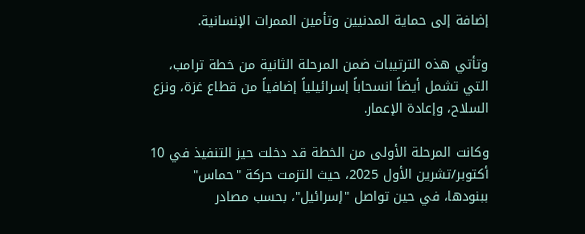إضافة إلى حماية المدنيين وتأمين الممرات الإنسانية.

وتأتي هذه الترتيبات ضمن المرحلة الثانية من خطة ترامب، التي تشمل أيضاً انسحاباً إسرائيلياً إضافياً من قطاع غزة، ونزع السلاح، وإعادة الإعمار.

وكانت المرحلة الأولى من الخطة قد دخلت حيز التنفيذ في 10 أكتوبر/تشرين الأول 2025، حيث التزمت حركة "حماس" ببنودها، في حين تواصل "إسرائيل"، بحسب مصادر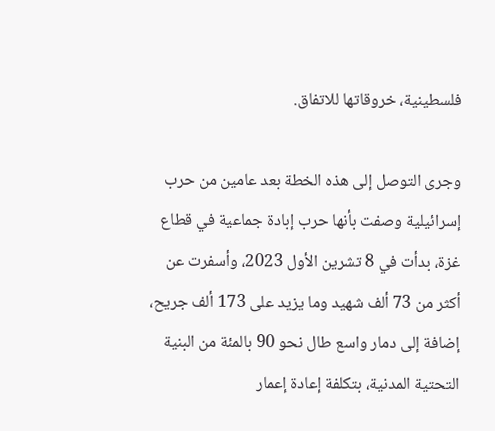فلسطينية، خروقاتها للاتفاق.

وجرى التوصل إلى هذه الخطة بعد عامين من حرب إسرائيلية وصفت بأنها حرب إبادة جماعية في قطاع غزة، بدأت في 8 تشرين الأول 2023، وأسفرت عن أكثر من 73 ألف شهيد وما يزيد على 173 ألف جريح، إضافة إلى دمار واسع طال نحو 90 بالمئة من البنية التحتية المدنية، بتكلفة إعادة إعمار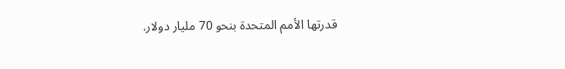قدرتها الأمم المتحدة بنحو 70 مليار دولار.